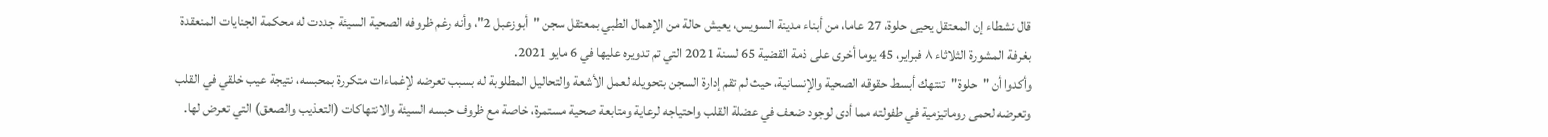قال نشطاء إن المعتقل يحيى حلوة، 27 عاما، من أبناء مدينة السويس، يعيش حالة من الإهمال الطبي بمعتقل سجن "أبوزعبل 2"، وأنه رغم ظروفه الصحية السيئة جددت له محكمة الجنايات المنعقدة بغرفة المشورة الثلاثاء ٨ فبراير، 45 يوما أخرى على ذمة القضية 65 لسنة 2021 التي تم تدويره عليها في 6 مايو 2021.
وأكدوا أن "حلوة"تنتهك أبسط حقوقه الصحية والإنسانية، حيث لم تقم إدارة السجن بتحويله لعمل الأشعة والتحاليل المطلوبة له بسبب تعرضه لإغماءات متكررة بمحبسه، نتيجة عيب خلقي في القلب وتعرضه لحمى روماتيزمية في طفولته مما أدى لوجود ضعف في عضلة القلب واحتياجه لرعاية ومتابعة صحية مستمرة، خاصة مع ظروف حبسه السيئة والانتهاكات (التعذيب والصعق) التي تعرض لها.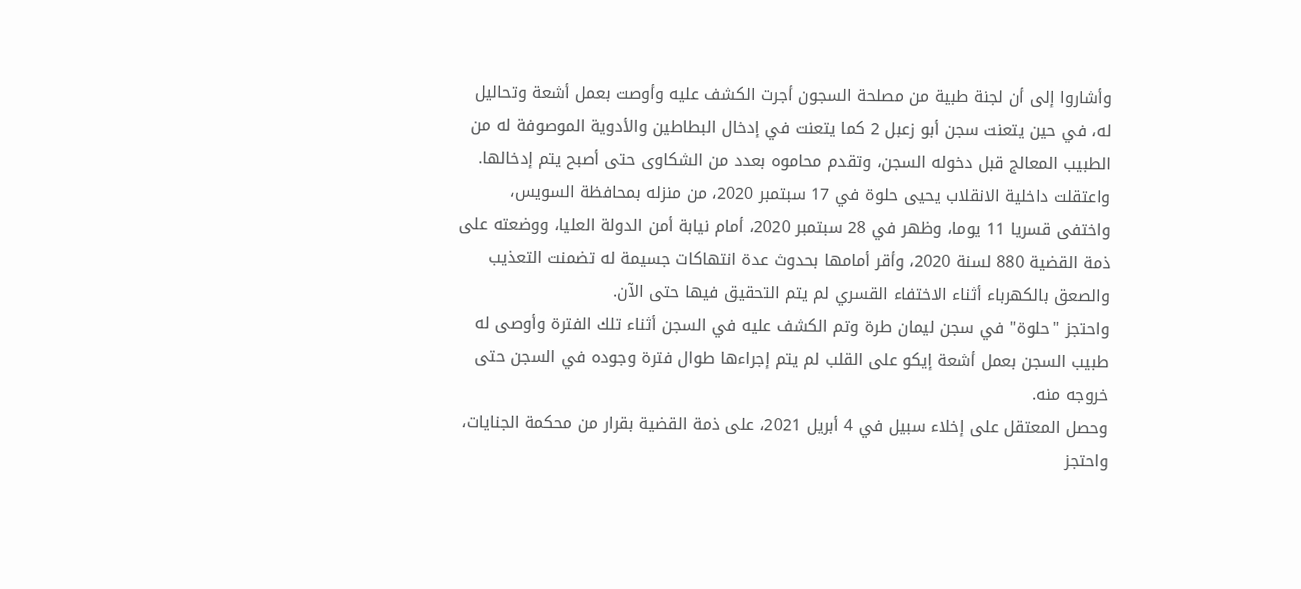وأشاروا إلى أن لجنة طبية من مصلحة السجون أجرت الكشف عليه وأوصت بعمل أشعة وتحاليل له، في حين يتعنت سجن أبو زعبل 2 كما يتعنت في إدخال البطاطين والأدوية الموصوفة له من الطبيب المعالج قبل دخوله السجن، وتقدم محاموه بعدد من الشكاوى حتى أصبح يتم إدخالها.
واعتقلت داخلية الانقلاب يحيى حلوة في 17 سبتمبر 2020، من منزله بمحافظة السويس، واختفى قسريا 11 يوما، وظهر في 28 سبتمبر 2020، أمام نيابة أمن الدولة العليا، ووضعته على ذمة القضية 880 لسنة 2020، وأقر أمامها بحدوث عدة انتهاكات جسيمة له تضمنت التعذيب والصعق بالكهرباء أثناء الاختفاء القسري لم يتم التحقيق فيها حتى الآن.
واحتجز "حلوة" في سجن ليمان طرة وتم الكشف عليه في السجن أثناء تلك الفترة وأوصى له طبيب السجن بعمل أشعة إيكو على القلب لم يتم إجراءها طوال فترة وجوده في السجن حتى خروجه منه.
وحصل المعتقل على إخلاء سبيل في 4 أبريل 2021، على ذمة القضية بقرار من محكمة الجنايات، واحتجز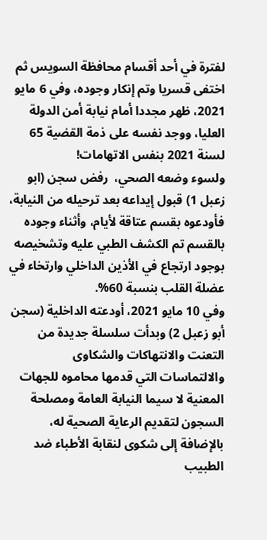لفترة في أحد أقسام محافظة السويس ثم اختفى قسريا وتم إنكار وجوده، وفي 6 مايو 2021، ظهر مجددا أمام نيابة أمن الدولة العليا، ووجد نفسه على ذمة القضية 65 لسنة 2021 بنفس الاتهامات!
ولسوء وضعه الصحي،  رفض سجن (ابو زعبل 1) قبول إيداعه بعد ترحيله من النيابة، فأودعوه بقسم عتاقة لأيام، وأثناء وجوده بالقسم تم الكشف الطبي عليه وتشخيصه بوجود ارتجاع في الأذين الداخلي وارتخاء في عضلة القلب بنسبة 60%.
وفي 10 مايو 2021، أودعته الداخلية (سجن أبو زعبل 2) وبدأت سلسلة جديدة من التعنت والانتهاكات والشكاوى والالتماسات التي قدمها محاموه للجهات المعنية لا سيما النيابة العامة ومصلحة السجون لتقديم الرعاية الصحية له، بالإضافة إلى شكوى لنقابة الأطباء ضد الطبيب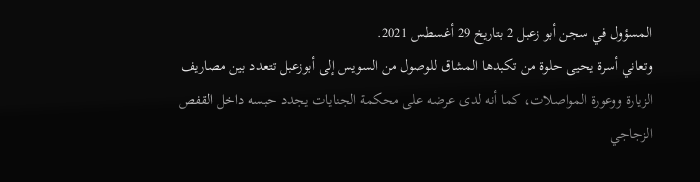المسؤول في سجن أبو زعبل 2 بتاريخ 29 أغسطس 2021.
وتعاني أسرة يحيى حلوة من تكبدها المشاق للوصول من السويس إلى أبوزعبل تتعدد بين مصاريف الزيارة ووعورة المواصلات، كما أنه لدى عرضه على محكمة الجنايات يجدد حبسه داخل القفص الزجاجي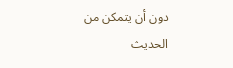دون أن يتمكن من الحديث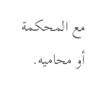مع المحكمة أو محاميه.